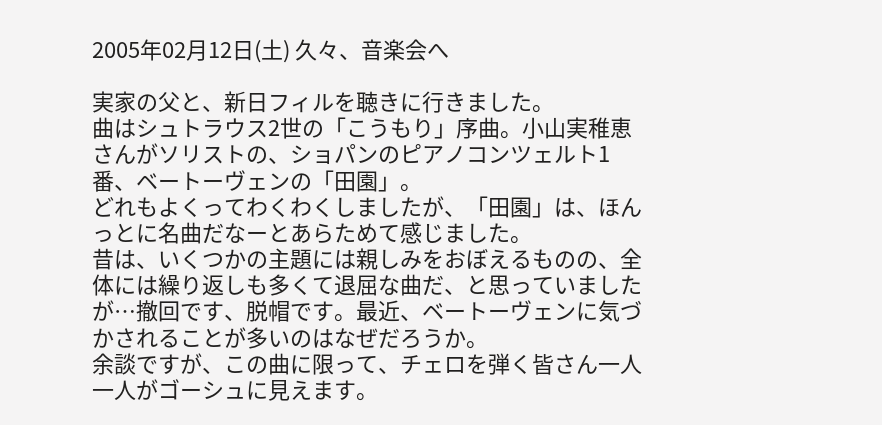2005年02月12日(土) 久々、音楽会へ

実家の父と、新日フィルを聴きに行きました。
曲はシュトラウス2世の「こうもり」序曲。小山実稚恵さんがソリストの、ショパンのピアノコンツェルト1番、ベートーヴェンの「田園」。
どれもよくってわくわくしましたが、「田園」は、ほんっとに名曲だなーとあらためて感じました。
昔は、いくつかの主題には親しみをおぼえるものの、全体には繰り返しも多くて退屈な曲だ、と思っていましたが…撤回です、脱帽です。最近、ベートーヴェンに気づかされることが多いのはなぜだろうか。
余談ですが、この曲に限って、チェロを弾く皆さん一人一人がゴーシュに見えます。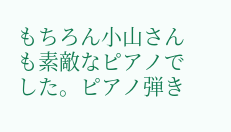もちろん小山さんも素敵なピアノでした。ピアノ弾き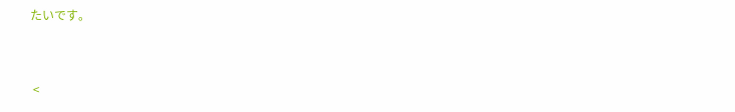たいです。


 <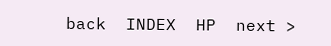back  INDEX  HP  next >